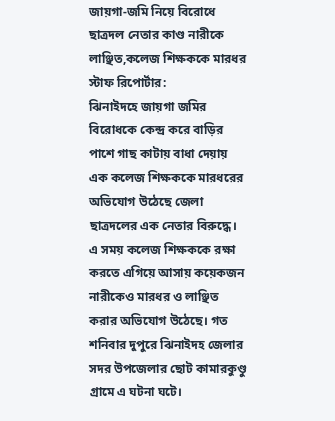জায়গা-জমি নিয়ে বিরোধে ছাত্রদল নেতার কাণ্ড নারীকে লাঞ্ছিত,কলেজ শিক্ষককে মারধর
স্টাফ রিপোর্টার:
ঝিনাইদহে জায়গা জমির বিরোধকে কেন্দ্র করে বাড়ির পাশে গাছ কাটায় বাধা দেয়ায় এক কলেজ শিক্ষককে মারধরের অভিযোগ উঠেছে জেলা ছাত্রদলের এক নেতার বিরুদ্ধে। এ সময় কলেজ শিক্ষককে রক্ষা করতে এগিয়ে আসায় কয়েকজন নারীকেও মারধর ও লাঞ্ছিত করার অভিযোগ উঠেছে। গত শনিবার দুপুরে ঝিনাইদহ জেলার সদর উপজেলার ছোট কামারকুণ্ডু গ্রামে এ ঘটনা ঘটে।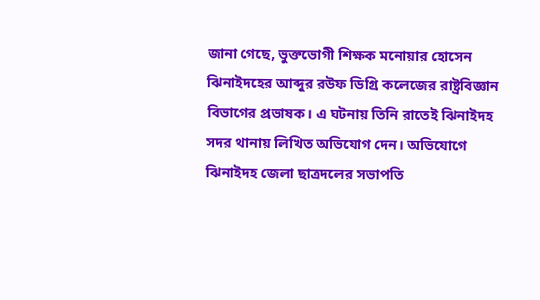জানা গেছে, ভুক্তভোগী শিক্ষক মনোয়ার হোসেন ঝিনাইদহের আব্দুর রউফ ডিগ্রি কলেজের রাষ্ট্রবিজ্ঞান বিভাগের প্রভাষক। এ ঘটনায় তিনি রাতেই ঝিনাইদহ সদর থানায় লিখিত অভিযোগ দেন। অভিযোগে ঝিনাইদহ জেলা ছাত্রদলের সভাপতি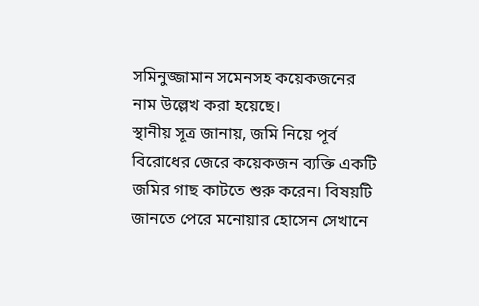সমিনুজ্জামান সমেনসহ কয়েকজনের নাম উল্লেখ করা হয়েছে।
স্থানীয় সূত্র জানায়, জমি নিয়ে পূর্ব বিরোধের জেরে কয়েকজন ব্যক্তি একটি জমির গাছ কাটতে শুরু করেন। বিষয়টি জানতে পেরে মনোয়ার হোসেন সেখানে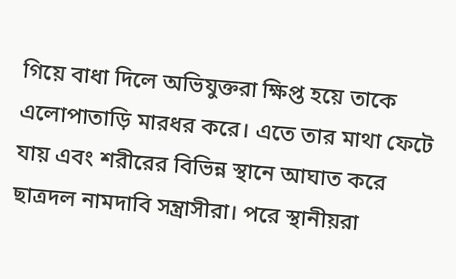গিয়ে বাধা দিলে অভিযুক্তরা ক্ষিপ্ত হয়ে তাকে এলোপাতাড়ি মারধর করে। এতে তার মাথা ফেটে যায় এবং শরীরের বিভিন্ন স্থানে আঘাত করে ছাত্রদল নামদাবি সন্ত্রাসীরা। পরে স্থানীয়রা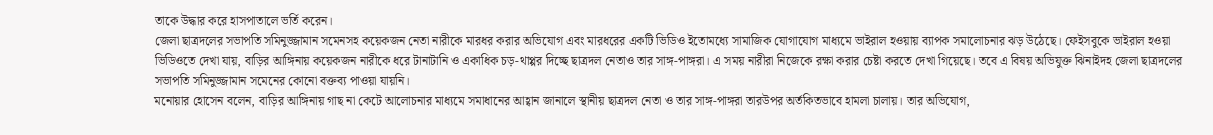তাকে উদ্ধার করে হাসপাতালে ভর্তি করেন।
জেলা ছাত্রদলের সভাপতি সমিনুজ্জামান সমেনসহ কয়েকজন নেতা নারীকে মারধর করার অভিযোগ এবং মারধরের একটি ভিডিও ইতোমধ্যে সামাজিক যোগাযোগ মাধ্যমে ভাইরাল হওয়ায় ব্যাপক সমালোচনার ঝড় উঠেছে। ফেইসবুকে ভাইরাল হওয়া ভিডিওতে দেখা যায়, বাড়ির আঙ্গিনায় কয়েকজন নারীকে ধরে টানাটানি ও একাধিক চড়-থাপ্পর দিচ্ছে ছাত্রদল নেতাও তার সাঙ্গ-পাঙ্গরা। এ সময় নারীরা নিজেকে রক্ষা করার চেষ্টা করতে দেখা গিয়েছে। তবে এ বিষয় অভিযুক্ত ঝিনাইদহ জেলা ছাত্রদলের সভাপতি সমিনুজ্জামান সমেনের কোনো বক্তব্য পাওয়া যায়নি।
মনোয়ার হোসেন বলেন, বাড়ির আঙ্গিনায় গাছ না কেটে আলোচনার মাধ্যমে সমাধানের আহ্বান জানালে স্থানীয় ছাত্রদল নেতা ও তার সাঙ্গ-পাঙ্গরা তারউপর অর্তকিতভাবে হামলা চালায়। তার অভিযোগ,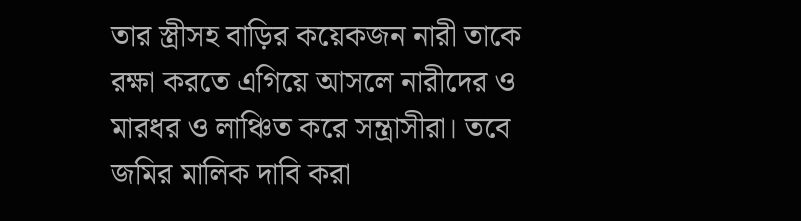তার স্ত্রীসহ বাড়ির কয়েকজন নারী তাকে রক্ষা করতে এগিয়ে আসলে নারীদের ও মারধর ও লাঞ্চিত করে সন্ত্রাসীরা। তবে জমির মালিক দাবি করা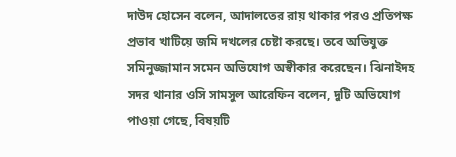দাউদ হোসেন বলেন, আদালতের রায় থাকার পরও প্রতিপক্ষ প্রভাব খাটিয়ে জমি দখলের চেষ্টা করছে। তবে অভিযুক্ত সমিনুজ্জামান সমেন অভিযোগ অস্বীকার করেছেন। ঝিনাইদহ সদর থানার ওসি সামসুল আরেফিন বলেন, দুটি অভিযোগ পাওয়া গেছে, বিষয়টি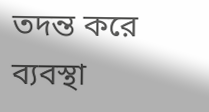তদন্ত করে ব্যবস্থা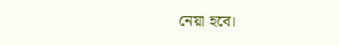নেয়া হবে।